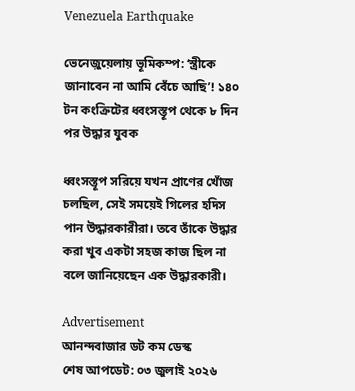Venezuela Earthquake

ভেনেজ়ুয়েলায় ভূমিকম্প: ‘স্ত্রীকে জানাবেন না আমি বেঁচে আছি’! ১৪০ টন কংক্রিটের ধ্বংসস্তূপ থেকে ৮ দিন পর উদ্ধার যুবক

ধ্বংসস্তূপ সরিয়ে যখন প্রাণের খোঁজ চলছিল, সেই সময়েই গিলের হদিস পান উদ্ধারকারীরা। তবে তাঁকে উদ্ধার করা খুব একটা সহজ কাজ ছিল না বলে জানিয়েছেন এক উদ্ধারকারী।

Advertisement
আনন্দবাজার ডট কম ডেস্ক
শেষ আপডেট: ০৩ জুলাই ২০২৬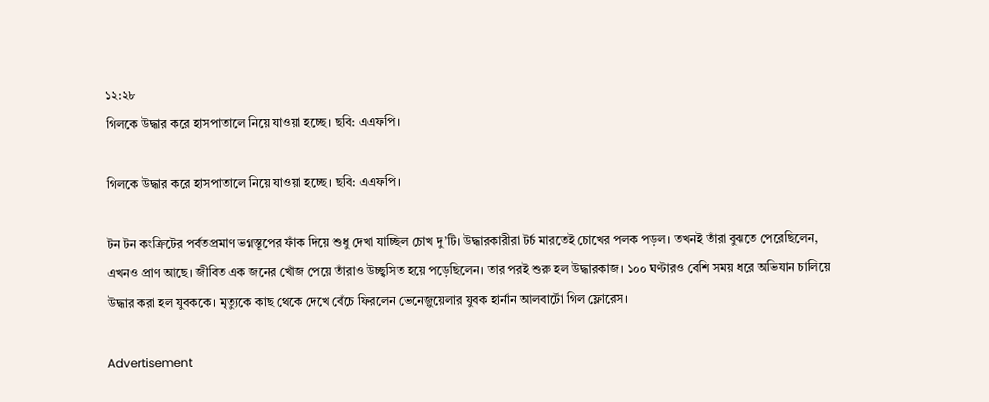১২:২৮
গিলকে উদ্ধার করে হাসপাতালে নিয়ে যাওয়া হচ্ছে। ছবি: এএফপি।

গিলকে উদ্ধার করে হাসপাতালে নিয়ে যাওয়া হচ্ছে। ছবি: এএফপি।

টন টন কংক্রিটের পর্বতপ্রমাণ ভগ্নস্তূপের ফাঁক দিয়ে শুধু দেখা যাচ্ছিল চোখ দু’টি। উদ্ধারকারীরা টর্চ মারতেই চোখের পলক পড়ল। তখনই তাঁরা বুঝতে পেরেছিলেন, এখনও প্রাণ আছে। জীবিত এক জনের খোঁজ পেয়ে তাঁরাও উচ্ছ্বসিত হয়ে পড়েছিলেন। তার পরই শুরু হল উদ্ধারকাজ। ১০০ ঘণ্টারও বেশি সময় ধরে অভিযান চালিয়ে উদ্ধার করা হল যুবককে। মৃত্যুকে কাছ থেকে দেখে বেঁচে ফিরলেন ভেনেজ়ুয়েলার যুবক হার্নান আলবার্টো গিল ফ্লোরেস।

Advertisement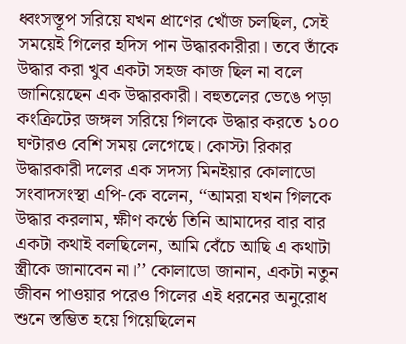ধ্বংসস্তূপ সরিয়ে যখন প্রাণের খোঁজ চলছিল, সেই সময়েই গিলের হদিস পান উদ্ধারকারীরা। তবে তাঁকে উদ্ধার করা খুব একটা সহজ কাজ ছিল না বলে জানিয়েছেন এক উদ্ধারকারী। বহুতলের ভেঙে পড়া কংক্রিটের জঙ্গল সরিয়ে গিলকে উদ্ধার করতে ১০০ ঘণ্টারও বেশি সময় লেগেছে। কোস্টা রিকার উদ্ধারকারী দলের এক সদস্য মিনইয়ার কোলাডো সংবাদসংস্থা এপি-কে বলেন, ‘‘আমরা যখন গিলকে উদ্ধার করলাম, ক্ষীণ কণ্ঠে তিনি আমাদের বার বার একটা কথাই বলছিলেন, আমি বেঁচে আছি এ কথাটা স্ত্রীকে জানাবেন না।’’ কোলাডো জানান, একটা নতুন জীবন পাওয়ার পরেও গিলের এই ধরনের অনুরোধ শুনে স্তম্ভিত হয়ে গিয়েছিলেন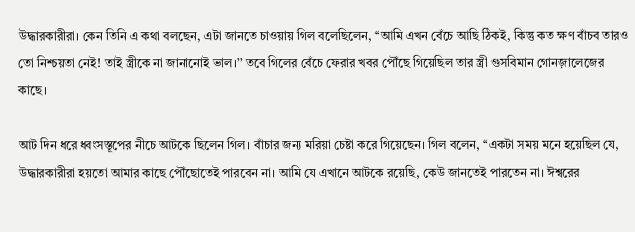উদ্ধারকারীরা। কেন তিনি এ কথা বলছেন, এটা জানতে চাওয়ায় গিল বলেছিলেন, ‘‘আমি এখন বেঁচে আছি ঠিকই, কিন্তু কত ক্ষণ বাঁচব তারও তো নিশ্চয়তা নেই! তাই স্ত্রীকে না জানানোই ভাল।’’ তবে গিলের বেঁচে ফেরার খবর পৌঁছে গিয়েছিল তার স্ত্রী গুসবিমান গোনজ়ালেজের কাছে।

আট দিন ধরে ধ্বংসস্তূপের নীচে আটকে ছিলেন গিল। বাঁচার জন্য মরিয়া চেষ্টা করে গিয়েছেন। গিল বলেন, ‘‘একটা সময় মনে হয়েছিল যে, উদ্ধারকারীরা হয়তো আমার কাছে পৌঁছোতেই পারবেন না। আমি যে এখানে আটকে রয়েছি, কেউ জানতেই পারতেন না। ঈশ্বরের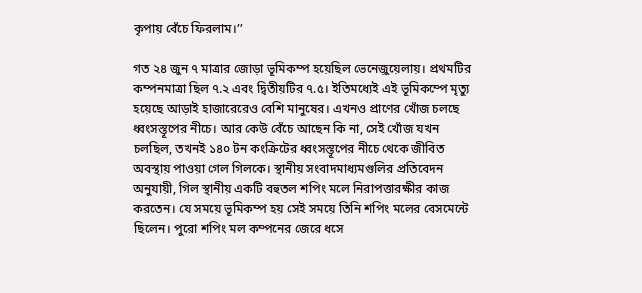কৃপায় বেঁচে ফিরলাম।’’

গত ২৪ জুন ৭ মাত্রার জোড়া ভূমিকম্প হয়েছিল ভেনেজ়ুয়েলায়। প্রথমটির কম্পনমাত্রা ছিল ৭.২ এবং দ্বিতীয়টির ৭.৫। ইতিমধ্যেই এই ভূমিকম্পে মৃত্যু হয়েছে আড়াই হাজারেরেও বেশি মানুষের। এখনও প্রাণের খোঁজ চলছে ধ্বংসস্তূপের নীচে। আর কেউ বেঁচে আছেন কি না, সেই খোঁজ যখন চলছিল, তখনই ১৪০ টন কংক্রিটের ধ্বংসস্তূপের নীচে থেকে জীবিত অবস্থায় পাওয়া গেল গিলকে। স্থানীয় সংবাদমাধ্যমগুলির প্রতিবেদন অনুযায়ী, গিল স্থানীয় একটি বহুতল শপিং মলে নিরাপত্তারক্ষীর কাজ করতেন। যে সময়ে ভূমিকম্প হয় সেই সময়ে তিনি শপিং মলের বেসমেন্টে ছিলেন। পুরো শপিং মল কম্পনের জেরে ধসে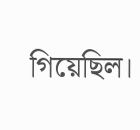গিয়েছিল।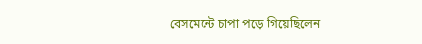বেসমেন্টে চাপা পড়ে গিয়েছিলেন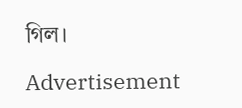গিল।

Advertisement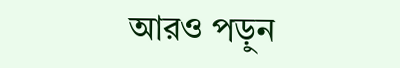আরও পড়ুন